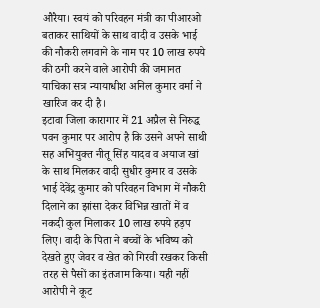औरैया। स्वयं को परिवहन मंत्री का पीआरओ बताकर साथियों के साथ वादी व उसके भाई की नौकरी लगवाने के नाम पर 10 लाख रुपये की ठगी करने वाले आरोपी की जमानत याचिका सत्र न्यायाधीश अनिल कुमार वर्मा ने खारिज कर दी है।
इटावा जिला कारागार में 21 अप्रैल से निरुद्ध पवन कुमार पर आरोप है कि उसने अपने साथी सह अभियुक्त नीतू सिंह यादव व अयाज खां के साथ मिलकर वादी सुधीर कुमार व उसके भाई देवेंद्र कुमार को परिवहन विभाग में नौकरी दिलाने का झांसा देकर विभिन्न खातों में व नकदी कुल मिलाकर 10 लाख रुपये हड़प लिए। वादी के पिता ने बच्चों के भविष्य को देखते हुए जेवर व खेत को गिरवी रखकर किसी तरह से पैसों का इंतजाम किया। यही नहीं आरोपी ने कूट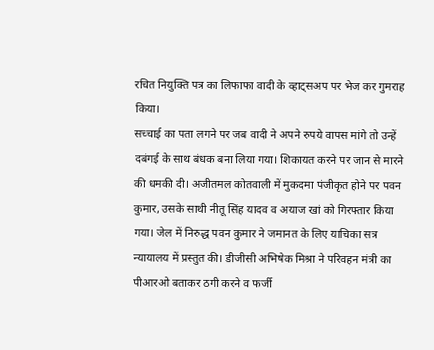रचित नियुक्ति पत्र का लिफाफा वादी के व्हाट्सअप पर भेज कर गुमराह किया।
सच्चाई का पता लगने पर जब वादी ने अपने रुपये वापस मांगे तो उन्हें दबंगई के साथ बंधक बना लिया गया। शिकायत करने पर जान से मारने की धमकी दी। अजीतमल कोतवाली में मुकदमा पंजीकृत होने पर पवन कुमार, उसके साथी नीतू सिंह यादव व अयाज खां को गिरफ्तार किया गया। जेल में निरुद्ध पवन कुमार ने जमानत के लिए याचिका सत्र न्यायालय में प्रस्तुत की। डीजीसी अभिषेक मिश्रा ने परिवहन मंत्री का पीआरओ बताकर ठगी करने व फर्जी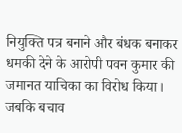नियुक्ति पत्र बनाने और बंधक बनाकर धमकी देने के आरोपी पवन कुमार की जमानत याचिका का विरोध किया। जबकि बचाव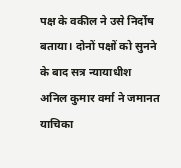पक्ष के वकील ने उसे निर्दोष बताया। दोनों पक्षों को सुनने के बाद सत्र न्यायाधीश अनिल कुमार वर्मा ने जमानत याचिका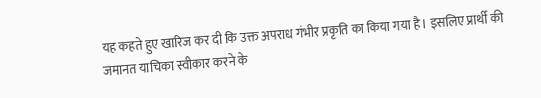यह कहते हुए खारिज कर दी कि उक्त अपराध गंभीर प्रकृति का किया गया है। इसलिए प्रार्थी की जमानत याचिका स्वीकार करने के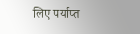लिए पर्याप्त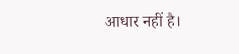आधार नहीं है।